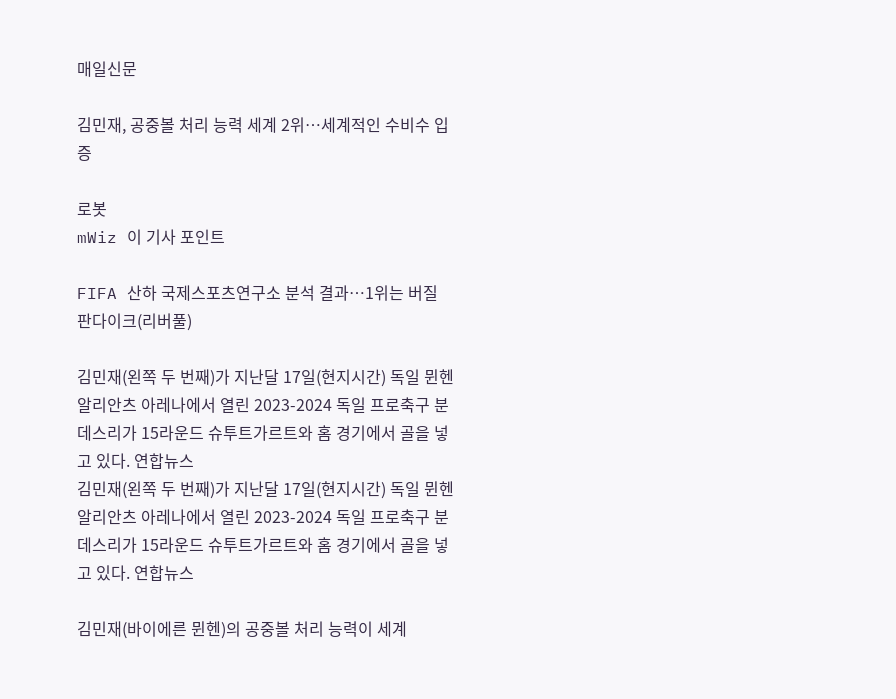매일신문

김민재, 공중볼 처리 능력 세계 2위…세계적인 수비수 입증

로봇
mWiz 이 기사 포인트

FIFA 산하 국제스포츠연구소 분석 결과…1위는 버질 판다이크(리버풀)

김민재(왼쪽 두 번째)가 지난달 17일(현지시간) 독일 뮌헨 알리안츠 아레나에서 열린 2023-2024 독일 프로축구 분데스리가 15라운드 슈투트가르트와 홈 경기에서 골을 넣고 있다. 연합뉴스
김민재(왼쪽 두 번째)가 지난달 17일(현지시간) 독일 뮌헨 알리안츠 아레나에서 열린 2023-2024 독일 프로축구 분데스리가 15라운드 슈투트가르트와 홈 경기에서 골을 넣고 있다. 연합뉴스

김민재(바이에른 뮌헨)의 공중볼 처리 능력이 세계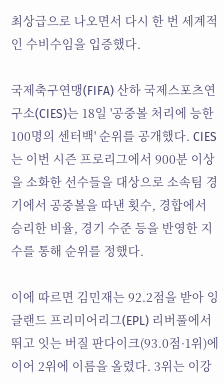최상급으로 나오면서 다시 한 번 세계적인 수비수임을 입증했다.

국제축구연맹(FIFA) 산하 국제스포츠연구소(CIES)는 18일 '공중볼 처리에 능한 100명의 센터백' 순위를 공개했다. CIES는 이번 시즌 프로리그에서 900분 이상을 소화한 선수들을 대상으로 소속팀 경기에서 공중볼을 따낸 횟수, 경합에서 승리한 비율, 경기 수준 등을 반영한 지수를 통해 순위를 정했다.

이에 따르면 김민재는 92.2점을 받아 잉글랜드 프리미어리그(EPL) 리버풀에서 뛰고 잇는 버질 판다이크(93.0점·1위)에 이어 2위에 이름을 올렸다. 3위는 이강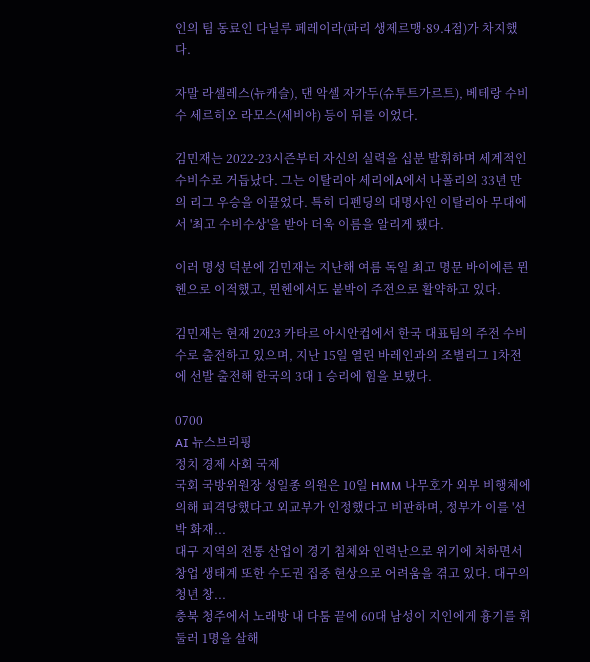인의 팀 동료인 다닐루 페레이라(파리 생제르맹·89.4점)가 차지했다.

자말 라셀레스(뉴캐슬), 댄 악셀 자가두(슈투트가르트), 베테랑 수비수 세르히오 라모스(세비야) 등이 뒤를 이었다.

김민재는 2022-23시즌부터 자신의 실력을 십분 발휘하며 세계적인 수비수로 거듭났다. 그는 이탈리아 세리에A에서 나폴리의 33년 만의 리그 우승을 이끌었다. 특히 디펜딩의 대명사인 이탈리아 무대에서 '최고 수비수상'을 받아 더욱 이름을 알리게 됐다.

이러 명성 덕분에 김민재는 지난해 여름 독일 최고 명문 바이에른 뮌헨으로 이적했고, 뮌헨에서도 붙박이 주전으로 활약하고 있다.

김민재는 현재 2023 카타르 아시안컵에서 한국 대표팀의 주전 수비수로 출전하고 있으며, 지난 15일 열린 바레인과의 조별리그 1차전에 선발 출전해 한국의 3대 1 승리에 힘을 보탰다.

0700
AI 뉴스브리핑
정치 경제 사회 국제
국회 국방위원장 성일종 의원은 10일 HMM 나무호가 외부 비행체에 의해 피격당했다고 외교부가 인정했다고 비판하며, 정부가 이를 '선박 화재...
대구 지역의 전통 산업이 경기 침체와 인력난으로 위기에 처하면서 창업 생태계 또한 수도권 집중 현상으로 어려움을 겪고 있다. 대구의 청년 창...
충북 청주에서 노래방 내 다툼 끝에 60대 남성이 지인에게 흉기를 휘둘러 1명을 살해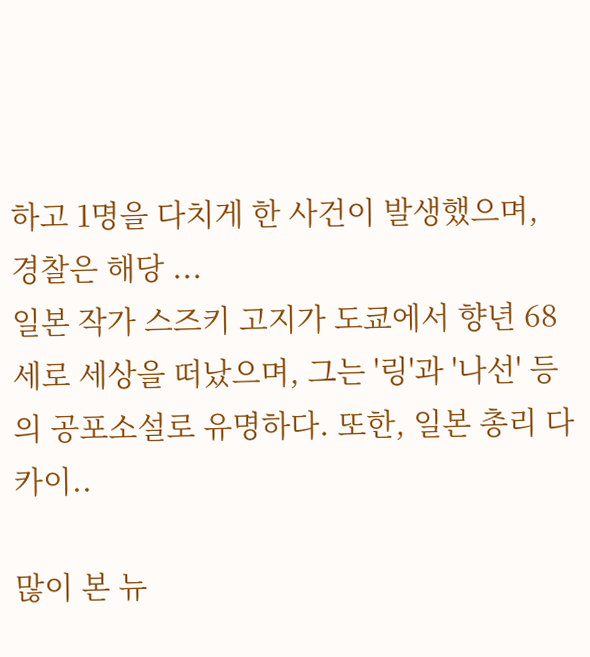하고 1명을 다치게 한 사건이 발생했으며, 경찰은 해당 ...
일본 작가 스즈키 고지가 도쿄에서 향년 68세로 세상을 떠났으며, 그는 '링'과 '나선' 등의 공포소설로 유명하다. 또한, 일본 총리 다카이..

많이 본 뉴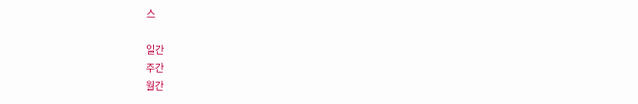스

일간
주간
월간